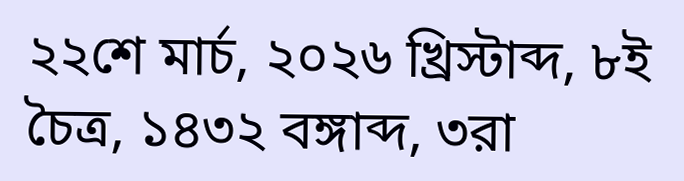২২শে মার্চ, ২০২৬ খ্রিস্টাব্দ, ৮ই চৈত্র, ১৪৩২ বঙ্গাব্দ, ৩রা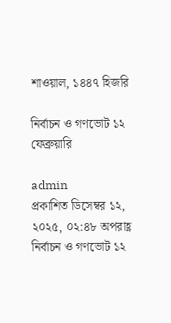শাওয়াল, ১৪৪৭ হিজরি

নির্বাচন ও গণভোট ১২ ফেব্রুয়ারি

admin
প্রকাশিত ডিসেম্বর ১২, ২০২৫, ০২:৪৮ অপরাহ্ণ
নির্বাচন ও গণভোট ১২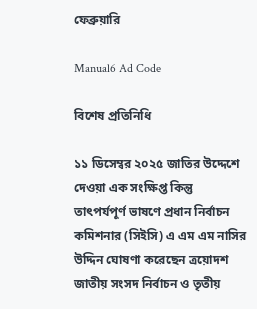ফেব্রুয়ারি

Manual6 Ad Code

বিশেষ প্রতিনিধি

১১ ডিসেম্বর ২০২৫ জাতির উদ্দেশে দেওয়া এক সংক্ষিপ্ত কিন্তু তাৎপর্যপূর্ণ ভাষণে প্রধান নির্বাচন কমিশনার (সিইসি) এ এম এম নাসির উদ্দিন ঘোষণা করেছেন ত্রয়োদশ জাতীয় সংসদ নির্বাচন ও তৃতীয়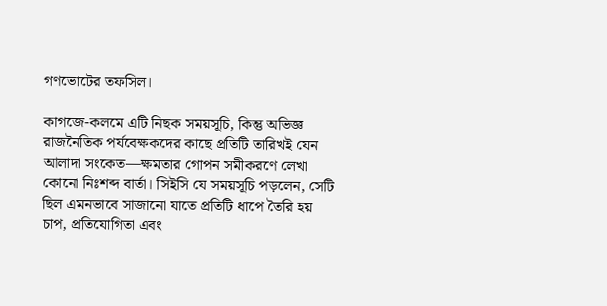গণভোটের তফসিল।

কাগজে-কলমে এটি নিছক সময়সূচি, কিন্তু অভিজ্ঞ রাজনৈতিক পর্যবেক্ষকদের কাছে প্রতিটি তারিখই যেন আলাদা সংকেত—ক্ষমতার গোপন সমীকরণে লেখা কোনো নিঃশব্দ বার্তা। সিইসি যে সময়সূচি পড়লেন, সেটি ছিল এমনভাবে সাজানো যাতে প্রতিটি ধাপে তৈরি হয় চাপ, প্রতিযোগিতা এবং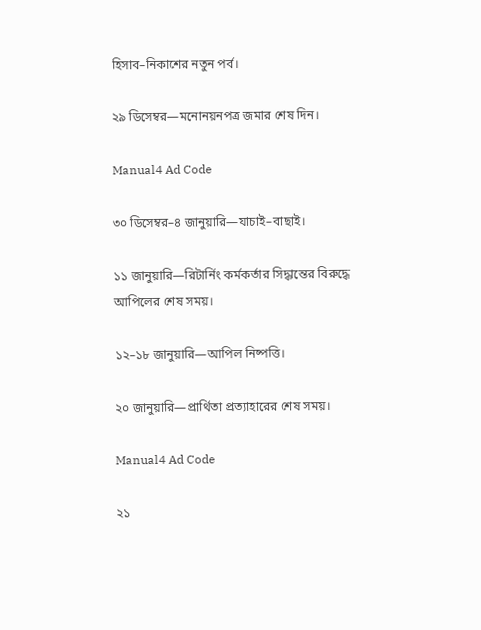হিসাব–নিকাশের নতুন পর্ব।

২৯ ডিসেম্বর—মনোনয়নপত্র জমার শেষ দিন।

Manual4 Ad Code

৩০ ডিসেম্বর–৪ জানুয়ারি—যাচাই–বাছাই।

১১ জানুয়ারি—রিটার্নিং কর্মকর্তার সিদ্ধান্তের বিরুদ্ধে আপিলের শেষ সময়।

১২–১৮ জানুয়ারি—আপিল নিষ্পত্তি।

২০ জানুয়ারি—প্রার্থিতা প্রত্যাহারের শেষ সময়।

Manual4 Ad Code

২১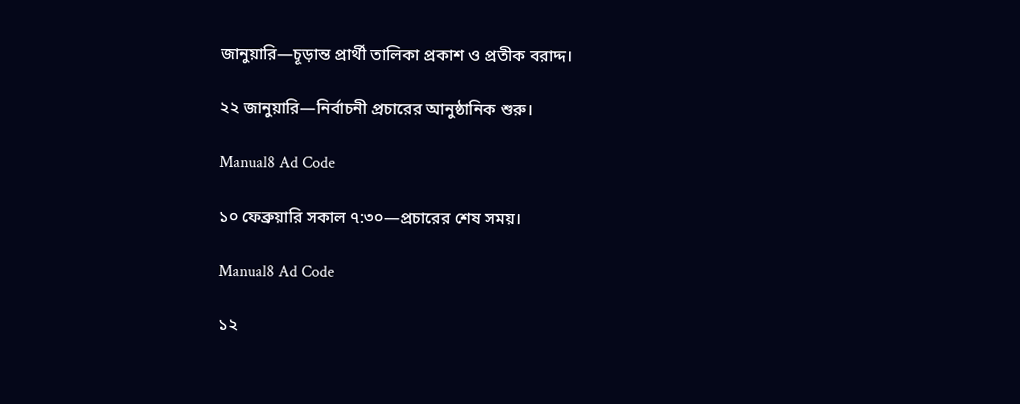জানুয়ারি—চূড়ান্ত প্রার্থী তালিকা প্রকাশ ও প্রতীক বরাদ্দ।

২২ জানুয়ারি—নির্বাচনী প্রচারের আনুষ্ঠানিক শুরু।

Manual8 Ad Code

১০ ফেব্রুয়ারি সকাল ৭:৩০—প্রচারের শেষ সময়।

Manual8 Ad Code

১২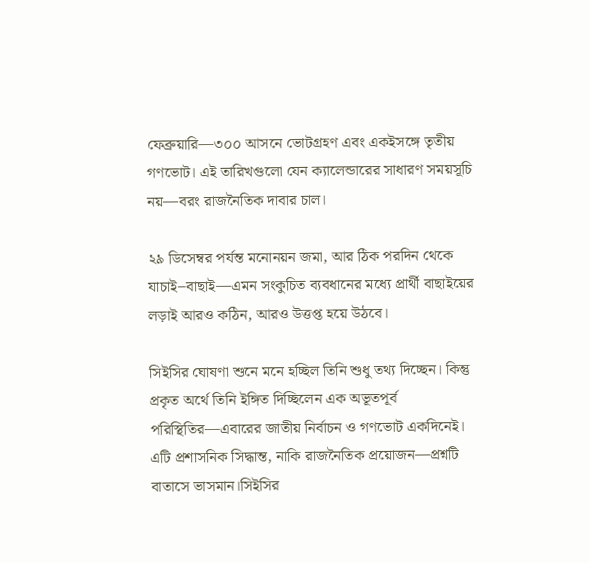ফেব্রুয়ারি—৩০০ আসনে ভোটগ্রহণ এবং একইসঙ্গে তৃতীয় গণভোট। এই তারিখগুলো যেন ক্যালেন্ডারের সাধারণ সময়সূচি নয়—বরং রাজনৈতিক দাবার চাল।

২৯ ডিসেম্বর পর্যন্ত মনোনয়ন জমা, আর ঠিক পরদিন থেকে যাচাই–বাছাই—এমন সংকুচিত ব্যবধানের মধ্যে প্রার্থী বাছাইয়ের লড়াই আরও কঠিন, আরও উত্তপ্ত হয়ে উঠবে।

সিইসির ঘোষণা শুনে মনে হচ্ছিল তিনি শুধু তথ্য দিচ্ছেন। কিন্তু প্রকৃত অর্থে তিনি ইঙ্গিত দিচ্ছিলেন এক অভূতপূর্ব পরিস্থিতির—এবারের জাতীয় নির্বাচন ও গণভোট একদিনেই। এটি প্রশাসনিক সিদ্ধান্ত, নাকি রাজনৈতিক প্রয়োজন—প্রশ্নটি বাতাসে ভাসমান।সিইসির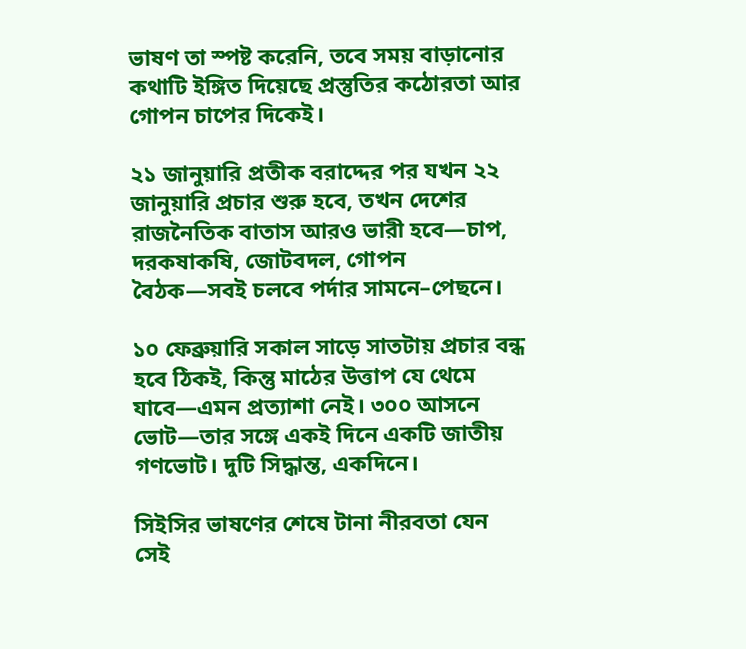ভাষণ তা স্পষ্ট করেনি, তবে সময় বাড়ানোর কথাটি ইঙ্গিত দিয়েছে প্রস্তুতির কঠোরতা আর গোপন চাপের দিকেই।

২১ জানুয়ারি প্রতীক বরাদ্দের পর যখন ২২ জানুয়ারি প্রচার শুরু হবে, তখন দেশের রাজনৈতিক বাতাস আরও ভারী হবে—চাপ, দরকষাকষি, জোটবদল, গোপন বৈঠক—সবই চলবে পর্দার সামনে–পেছনে।

১০ ফেব্রুয়ারি সকাল সাড়ে সাতটায় প্রচার বন্ধ হবে ঠিকই, কিন্তু মাঠের উত্তাপ যে থেমে যাবে—এমন প্রত্যাশা নেই। ৩০০ আসনে ভোট—তার সঙ্গে একই দিনে একটি জাতীয় গণভোট। দুটি সিদ্ধান্ত, একদিনে।

সিইসির ভাষণের শেষে টানা নীরবতা যেন সেই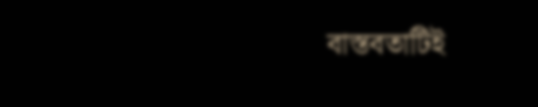বাস্তবতাটিই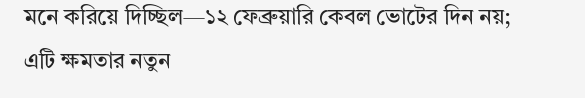মনে করিয়ে দিচ্ছিল—১২ ফেব্রুয়ারি কেবল ভোটের দিন নয়; এটি ক্ষমতার নতুন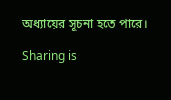অধ্যায়ের সূচনা হতে পারে।

Sharing is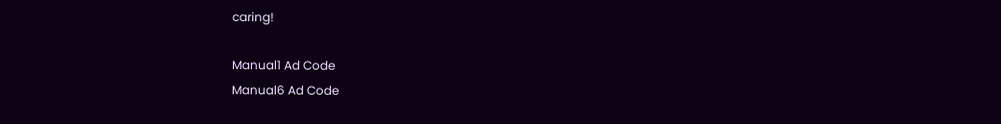caring!

Manual1 Ad Code
Manual6 Ad Code